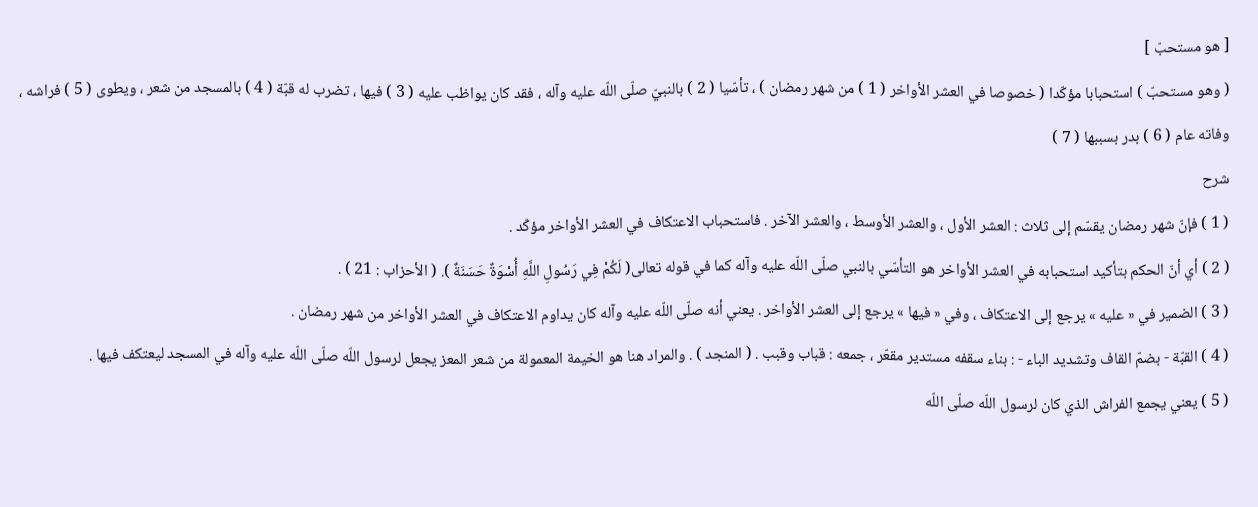[ هو مستحبّ ]
( وهو مستحبّ ) استحبابا مؤكّدا ( خصوصا في العشر الأواخر ( 1 ) من شهر رمضان ) ، تأسّيا ( 2 ) بالنبيّ صلّى اللّه عليه وآله ، فقد كان يواظب عليه ( 3 ) فيها ، تضرب له قبّة ( 4 ) بالمسجد من شعر ، ويطوى ( 5 ) فراشه ، وفاته عام ( 6 ) بدر بسببها ( 7 )
شرح
( 1 ) فإنّ شهر رمضان يقسّم إلى ثلاث : العشر الأول ، والعشر الأوسط ، والعشر الآخر . فاستحباب الاعتكاف في العشر الأواخر مؤكّد .
( 2 ) أي أنّ الحكم بتأكيد استحبابه في العشر الأواخر هو التأسّي بالنبي صلّى اللّه عليه وآله كما في قوله تعالى( لَكُمْ فِي رَسُولِ اللَّهِ أُسْوَةٌ حَسَنَةٌ ). ( الأحزاب : 21 ) .
( 3 ) الضمير في « عليه » يرجع إلى الاعتكاف ، وفي « فيها » يرجع إلى العشر الأواخر . يعني أنه صلّى اللّه عليه وآله كان يداوم الاعتكاف في العشر الأواخر من شهر رمضان .
( 4 ) القبّة - بضمّ القاف وتشديد الباء - : بناء سقفه مستدير مقعّر ، جمعه : قباب وقبب . ( المنجد ) . والمراد هنا هو الخيمة المعمولة من شعر المعز يجعل لرسول اللّه صلّى اللّه عليه وآله في المسجد ليعتكف فيها .
( 5 ) يعني يجمع الفراش الذي كان لرسول اللّه صلّى اللّه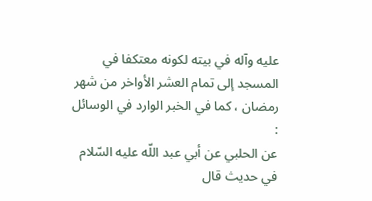عليه وآله في بيته لكونه معتكفا في المسجد إلى تمام العشر الأواخر من شهر رمضان ، كما في الخبر الوارد في الوسائل :
عن الحلبي عن أبي عبد اللّه عليه السّلام في حديث قال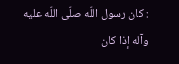: كان رسول اللّه صلّى اللّه عليه وآله إذا كان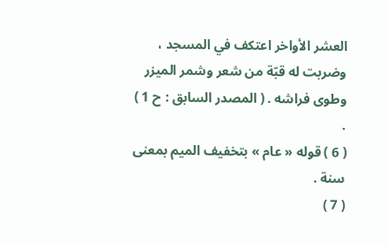العشر الأواخر اعتكف في المسجد ، وضربت له قبّة من شعر وشمر الميزر وطوى فراشه . ( المصدر السابق : ح 1 ) .
( 6 ) قوله « عام » بتخفيف الميم بمعنى سنة .
( 7 )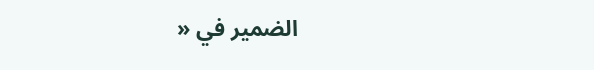الضمير في «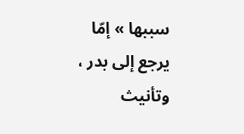سببها » إمّا يرجع إلى بدر ، وتأنيث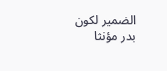الضمير لكون بدر مؤنثا